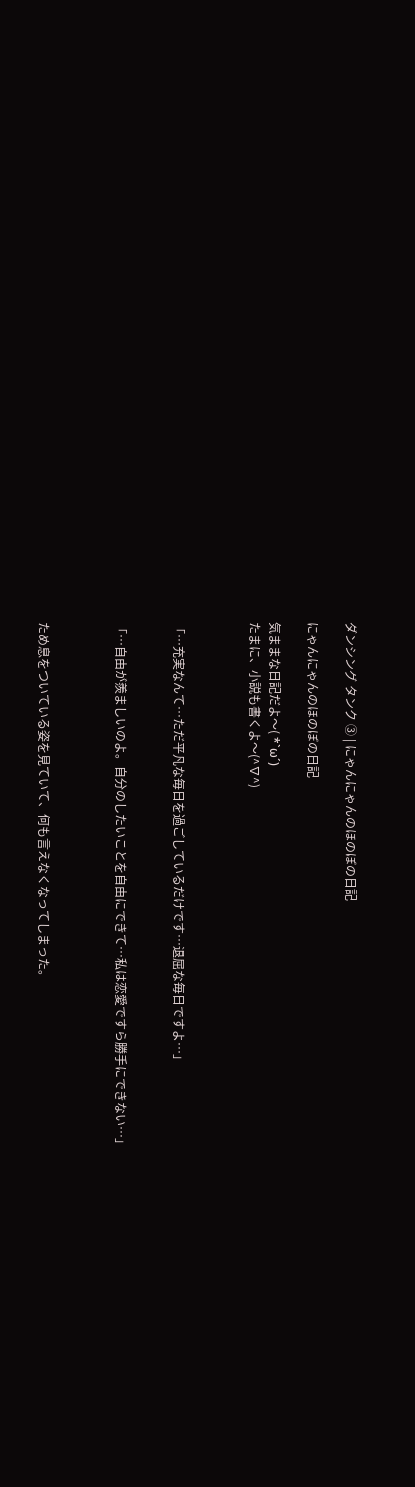ダンシング タンク ③ | にゃんにゃんのほのぼの日記

にゃんにゃんのほのぼの日記

気ままな日記だよ〜( *`ω´)
たまに、小説も書くよ〜(^∇^)



「…充実なんて…ただ平凡な毎日を過ごしているだけです…退屈な毎日ですよ…」


「…自由が羨ましいのよ。自分のしたいことを自由にできて…私は恋愛ですら勝手にできない…」



ため息をついている姿を見ていて、何も言えなくなってしまった。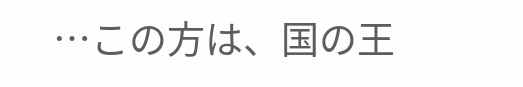…この方は、国の王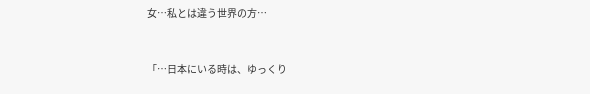女…私とは違う世界の方…



「…日本にいる時は、ゆっくり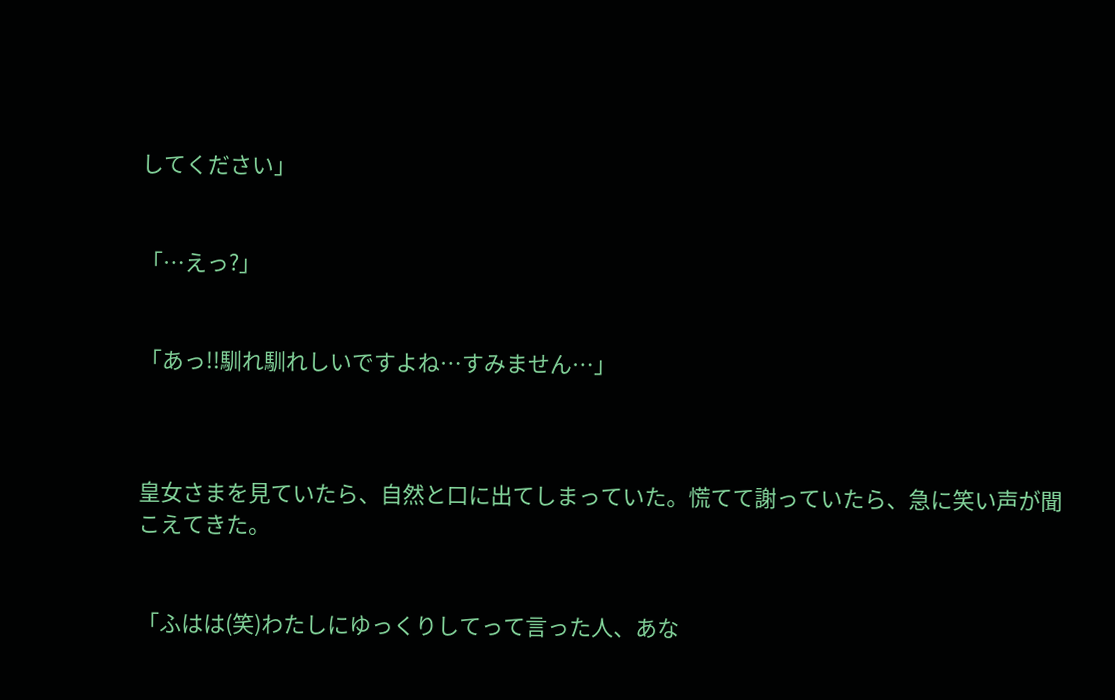してください」


「…えっ?」


「あっ!!馴れ馴れしいですよね…すみません…」



皇女さまを見ていたら、自然と口に出てしまっていた。慌てて謝っていたら、急に笑い声が聞こえてきた。


「ふはは(笑)わたしにゆっくりしてって言った人、あな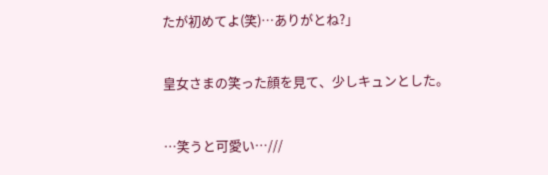たが初めてよ(笑)…ありがとね?」


皇女さまの笑った顔を見て、少しキュンとした。


…笑うと可愛い…///